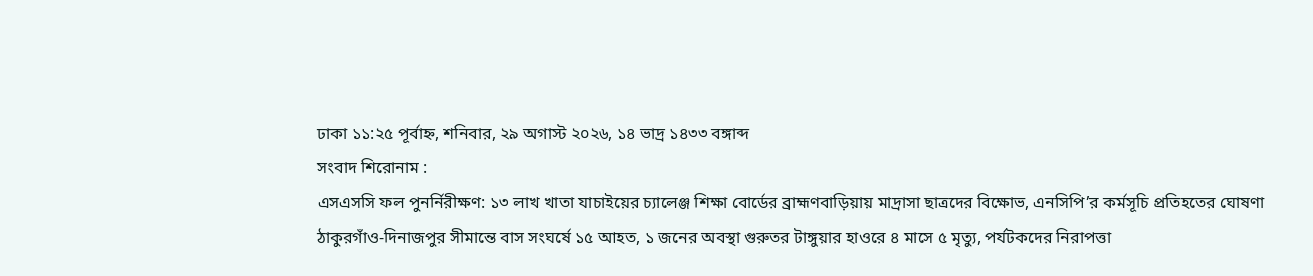ঢাকা ১১:২৫ পূর্বাহ্ন, শনিবার, ২৯ অগাস্ট ২০২৬, ১৪ ভাদ্র ১৪৩৩ বঙ্গাব্দ
সংবাদ শিরোনাম :
এসএসসি ফল পুনর্নিরীক্ষণ: ১৩ লাখ খাতা যাচাইয়ের চ্যালেঞ্জ শিক্ষা বোর্ডের ব্রাহ্মণবাড়িয়ায় মাদ্রাসা ছাত্রদের বিক্ষোভ, এনসিপি’র কর্মসূচি প্রতিহতের ঘোষণা ঠাকুরগাঁও-দিনাজপুর সীমান্তে বাস সংঘর্ষে ১৫ আহত, ১ জনের অবস্থা গুরুতর টাঙ্গুয়ার হাওরে ৪ মাসে ৫ মৃত্যু, পর্যটকদের নিরাপত্তা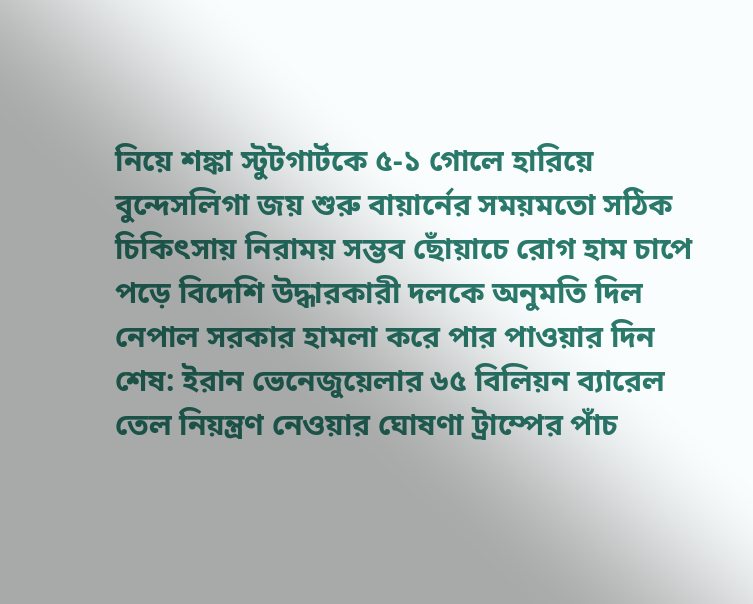নিয়ে শঙ্কা স্টুটগার্টকে ৫-১ গোলে হারিয়ে বুন্দেসলিগা জয় শুরু বায়ার্নের সময়মতো সঠিক চিকিৎসায় নিরাময় সম্ভব ছোঁয়াচে রোগ হাম চাপে পড়ে বিদেশি উদ্ধারকারী দলকে অনুমতি দিল নেপাল সরকার হামলা করে পার পাওয়ার দিন শেষ: ইরান ভেনেজুয়েলার ৬৫ বিলিয়ন ব্যারেল তেল নিয়ন্ত্রণ নেওয়ার ঘোষণা ট্রাম্পের পাঁচ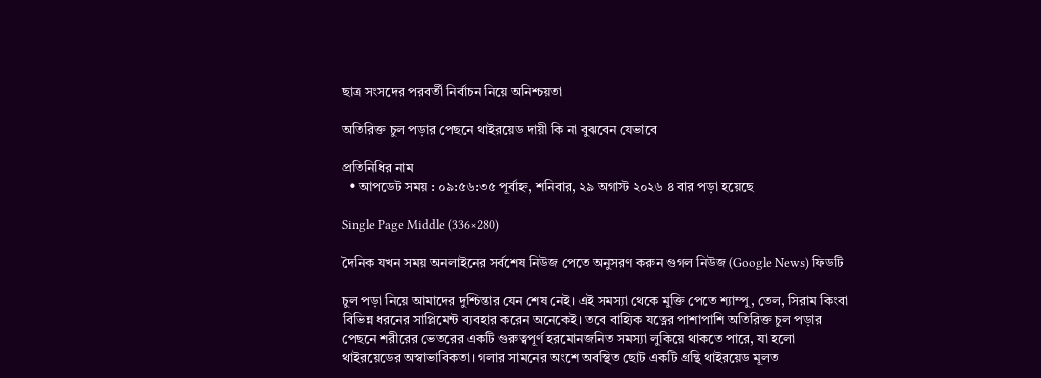ছাত্র সংসদের পরবর্তী নির্বাচন নিয়ে অনিশ্চয়তা

অতিরিক্ত চুল পড়ার পেছনে থাইরয়েড দায়ী কি না বুঝবেন যেভাবে

প্রতিনিধির নাম
  • আপডেট সময় : ০৯:৫৬:৩৫ পূর্বাহ্ন, শনিবার, ২৯ অগাস্ট ২০২৬ ৪ বার পড়া হয়েছে

Single Page Middle (336×280)

দৈনিক যখন সময় অনলাইনের সর্বশেষ নিউজ পেতে অনুসরণ করুন গুগল নিউজ (Google News) ফিডটি

চুল পড়া নিয়ে আমাদের দুশ্চিন্তার যেন শেষ নেই। এই সমস্যা থেকে মুক্তি পেতে শ্যাম্পু, তেল, সিরাম কিংবা বিভিন্ন ধরনের সাপ্লিমেন্ট ব্যবহার করেন অনেকেই। তবে বাহ্যিক যত্নের পাশাপাশি অতিরিক্ত চুল পড়ার পেছনে শরীরের ভেতরের একটি গুরুত্বপূর্ণ হরমোনজনিত সমস্যা লুকিয়ে থাকতে পারে, যা হলো থাইরয়েডের অস্বাভাবিকতা। গলার সামনের অংশে অবস্থিত ছোট একটি গ্রন্থি থাইরয়েড মূলত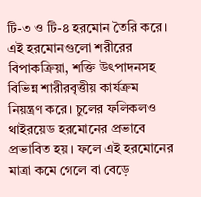টি-৩ ও টি-৪ হরমোন তৈরি করে। এই হরমোনগুলো শরীরের বিপাকক্রিয়া, শক্তি উৎপাদনসহ বিভিন্ন শারীরবৃত্তীয় কার্যক্রম নিয়ন্ত্রণ করে। চুলের ফলিকলও থাইরয়েড হরমোনের প্রভাবে প্রভাবিত হয়। ফলে এই হরমোনের মাত্রা কমে গেলে বা বেড়ে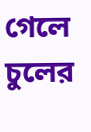গেলে চুলের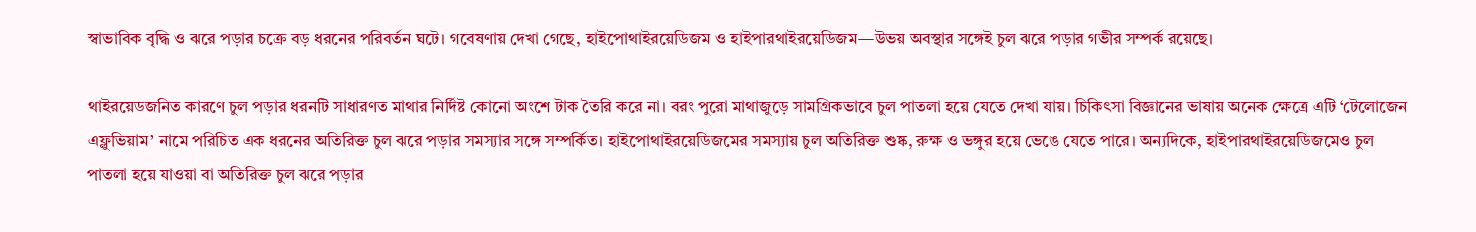স্বাভাবিক বৃদ্ধি ও ঝরে পড়ার চক্রে বড় ধরনের পরিবর্তন ঘটে। গবেষণায় দেখা গেছে, হাইপোথাইরয়েডিজম ও হাইপারথাইরয়েডিজম—উভয় অবস্থার সঙ্গেই চুল ঝরে পড়ার গভীর সম্পর্ক রয়েছে।

থাইরয়েডজনিত কারণে চুল পড়ার ধরনটি সাধারণত মাথার নির্দিষ্ট কোনো অংশে টাক তৈরি করে না। বরং পুরো মাথাজুড়ে সামগ্রিকভাবে চুল পাতলা হয়ে যেতে দেখা যায়। চিকিৎসা বিজ্ঞানের ভাষায় অনেক ক্ষেত্রে এটি ‘টেলোজেন এফ্লুভিয়াম’ নামে পরিচিত এক ধরনের অতিরিক্ত চুল ঝরে পড়ার সমস্যার সঙ্গে সম্পর্কিত। হাইপোথাইরয়েডিজমের সমস্যায় চুল অতিরিক্ত শুষ্ক, রুক্ষ ও ভঙ্গুর হয়ে ভেঙে যেতে পারে। অন্যদিকে, হাইপারথাইরয়েডিজমেও চুল পাতলা হয়ে যাওয়া বা অতিরিক্ত চুল ঝরে পড়ার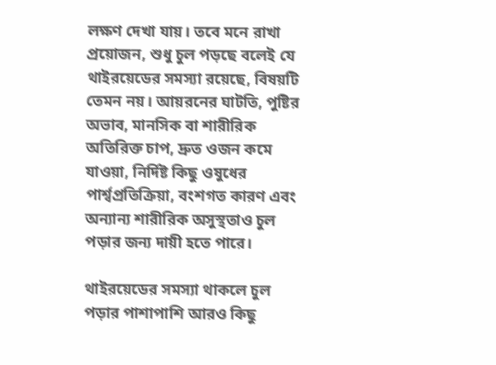লক্ষণ দেখা যায়। তবে মনে রাখা প্রয়োজন, শুধু চুল পড়ছে বলেই যে থাইরয়েডের সমস্যা রয়েছে, বিষয়টি তেমন নয়। আয়রনের ঘাটতি, পুষ্টির অভাব, মানসিক বা শারীরিক অতিরিক্ত চাপ, দ্রুত ওজন কমে যাওয়া, নির্দিষ্ট কিছু ওষুধের পার্শ্বপ্রতিক্রিয়া, বংশগত কারণ এবং অন্যান্য শারীরিক অসুস্থতাও চুল পড়ার জন্য দায়ী হতে পারে।

থাইরয়েডের সমস্যা থাকলে চুল পড়ার পাশাপাশি আরও কিছু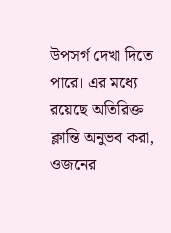উপসর্গ দেখা দিতে পারে। এর মধ্যে রয়েছে অতিরিক্ত ক্লান্তি অনুভব করা, ওজনের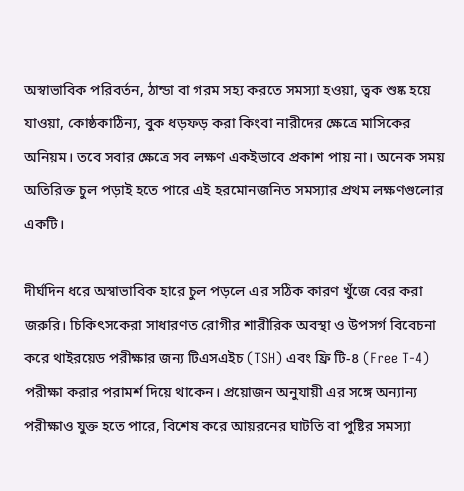অস্বাভাবিক পরিবর্তন, ঠান্ডা বা গরম সহ্য করতে সমস্যা হওয়া, ত্বক শুষ্ক হয়ে যাওয়া, কোষ্ঠকাঠিন্য, বুক ধড়ফড় করা কিংবা নারীদের ক্ষেত্রে মাসিকের অনিয়ম। তবে সবার ক্ষেত্রে সব লক্ষণ একইভাবে প্রকাশ পায় না। অনেক সময় অতিরিক্ত চুল পড়াই হতে পারে এই হরমোনজনিত সমস্যার প্রথম লক্ষণগুলোর একটি।

দীর্ঘদিন ধরে অস্বাভাবিক হারে চুল পড়লে এর সঠিক কারণ খুঁজে বের করা জরুরি। চিকিৎসকেরা সাধারণত রোগীর শারীরিক অবস্থা ও উপসর্গ বিবেচনা করে থাইরয়েড পরীক্ষার জন্য টিএসএইচ (TSH) এবং ফ্রি টি-৪ (Free T-4) পরীক্ষা করার পরামর্শ দিয়ে থাকেন। প্রয়োজন অনুযায়ী এর সঙ্গে অন্যান্য পরীক্ষাও যুক্ত হতে পারে, বিশেষ করে আয়রনের ঘাটতি বা পুষ্টির সমস্যা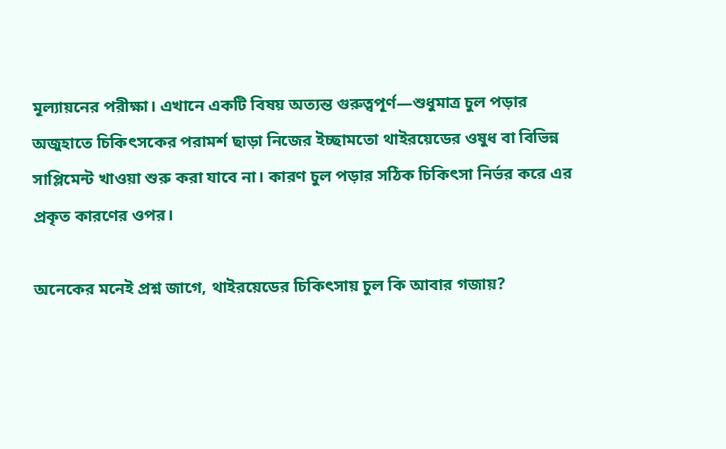মূল্যায়নের পরীক্ষা। এখানে একটি বিষয় অত্যন্ত গুরুত্বপূর্ণ—শুধুমাত্র চুল পড়ার অজুহাতে চিকিৎসকের পরামর্শ ছাড়া নিজের ইচ্ছামতো থাইরয়েডের ওষুধ বা বিভিন্ন সাপ্লিমেন্ট খাওয়া শুরু করা যাবে না। কারণ চুল পড়ার সঠিক চিকিৎসা নির্ভর করে এর প্রকৃত কারণের ওপর।

অনেকের মনেই প্রশ্ন জাগে, থাইরয়েডের চিকিৎসায় চুল কি আবার গজায়?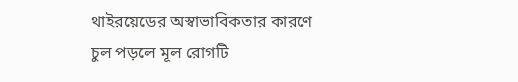থাইরয়েডের অস্বাভাবিকতার কারণে চুল পড়লে মূল রোগটি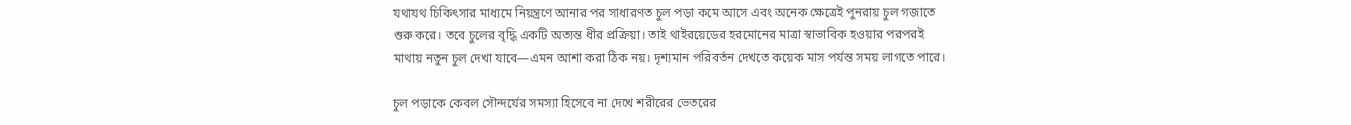যথাযথ চিকিৎসার মাধ্যমে নিয়ন্ত্রণে আনার পর সাধারণত চুল পড়া কমে আসে এবং অনেক ক্ষেত্রেই পুনরায় চুল গজাতে শুরু করে। তবে চুলের বৃদ্ধি একটি অত্যন্ত ধীর প্রক্রিয়া। তাই থাইরয়েডের হরমোনের মাত্রা স্বাভাবিক হওয়ার পরপরই মাথায় নতুন চুল দেখা যাবে—এমন আশা করা ঠিক নয়। দৃশ্যমান পরিবর্তন দেখতে কয়েক মাস পর্যন্ত সময় লাগতে পারে।

চুল পড়াকে কেবল সৌন্দর্যের সমস্যা হিসেবে না দেখে শরীরের ভেতরের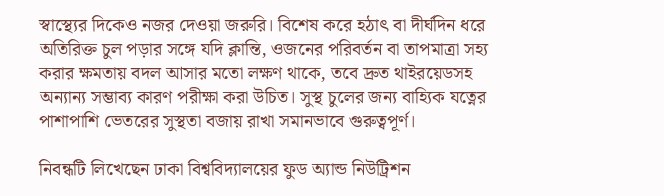স্বাস্থ্যের দিকেও নজর দেওয়া জরুরি। বিশেষ করে হঠাৎ বা দীর্ঘদিন ধরে অতিরিক্ত চুল পড়ার সঙ্গে যদি ক্লান্তি, ওজনের পরিবর্তন বা তাপমাত্রা সহ্য করার ক্ষমতায় বদল আসার মতো লক্ষণ থাকে, তবে দ্রুত থাইরয়েডসহ অন্যান্য সম্ভাব্য কারণ পরীক্ষা করা উচিত। সুস্থ চুলের জন্য বাহ্যিক যত্নের পাশাপাশি ভেতরের সুস্থতা বজায় রাখা সমানভাবে গুরুত্বপূর্ণ।

নিবন্ধটি লিখেছেন ঢাকা বিশ্ববিদ্যালয়ের ফুড অ্যান্ড নিউট্রিশন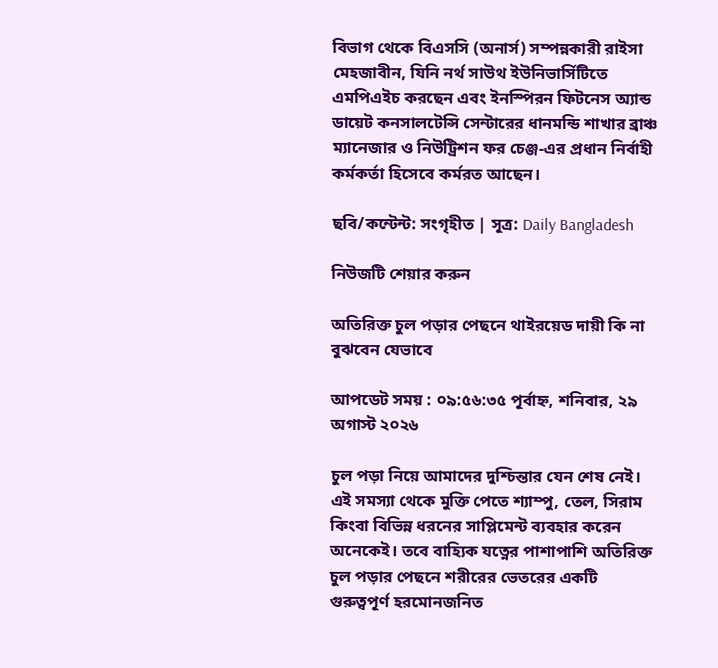বিভাগ থেকে বিএসসি (অনার্স) সম্পন্নকারী রাইসা মেহজাবীন, যিনি নর্থ সাউথ ইউনিভার্সিটিতে এমপিএইচ করছেন এবং ইনস্পিরন ফিটনেস অ্যান্ড ডায়েট কনসালটেন্সি সেন্টারের ধানমন্ডি শাখার ব্রাঞ্চ ম্যানেজার ও নিউট্রিশন ফর চেঞ্জ-এর প্রধান নির্বাহী কর্মকর্তা হিসেবে কর্মরত আছেন।

ছবি/কন্টেন্ট: সংগৃহীত | সূত্র: Daily Bangladesh

নিউজটি শেয়ার করুন

অতিরিক্ত চুল পড়ার পেছনে থাইরয়েড দায়ী কি না বুঝবেন যেভাবে

আপডেট সময় : ০৯:৫৬:৩৫ পূর্বাহ্ন, শনিবার, ২৯ অগাস্ট ২০২৬

চুল পড়া নিয়ে আমাদের দুশ্চিন্তার যেন শেষ নেই। এই সমস্যা থেকে মুক্তি পেতে শ্যাম্পু, তেল, সিরাম কিংবা বিভিন্ন ধরনের সাপ্লিমেন্ট ব্যবহার করেন অনেকেই। তবে বাহ্যিক যত্নের পাশাপাশি অতিরিক্ত চুল পড়ার পেছনে শরীরের ভেতরের একটি গুরুত্বপূর্ণ হরমোনজনিত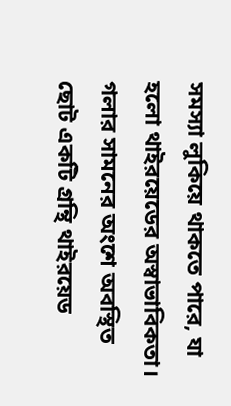সমস্যা লুকিয়ে থাকতে পারে, যা হলো থাইরয়েডের অস্বাভাবিকতা। গলার সামনের অংশে অবস্থিত ছোট একটি গ্রন্থি থাইরয়েড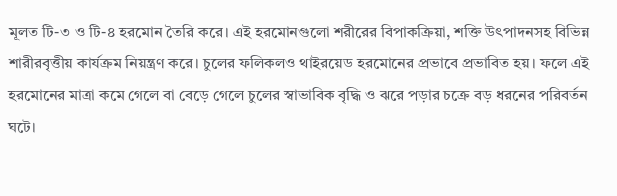মূলত টি-৩ ও টি-৪ হরমোন তৈরি করে। এই হরমোনগুলো শরীরের বিপাকক্রিয়া, শক্তি উৎপাদনসহ বিভিন্ন শারীরবৃত্তীয় কার্যক্রম নিয়ন্ত্রণ করে। চুলের ফলিকলও থাইরয়েড হরমোনের প্রভাবে প্রভাবিত হয়। ফলে এই হরমোনের মাত্রা কমে গেলে বা বেড়ে গেলে চুলের স্বাভাবিক বৃদ্ধি ও ঝরে পড়ার চক্রে বড় ধরনের পরিবর্তন ঘটে।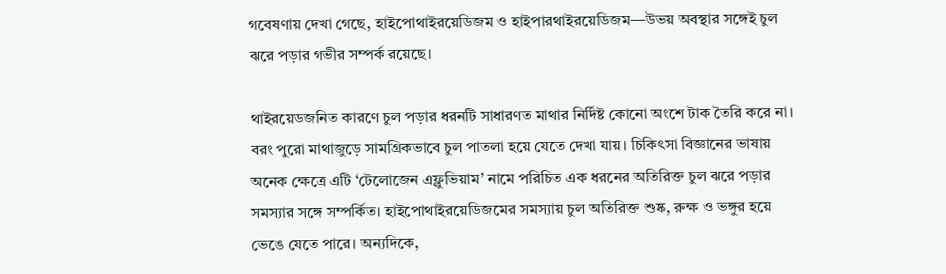গবেষণায় দেখা গেছে, হাইপোথাইরয়েডিজম ও হাইপারথাইরয়েডিজম—উভয় অবস্থার সঙ্গেই চুল ঝরে পড়ার গভীর সম্পর্ক রয়েছে।

থাইরয়েডজনিত কারণে চুল পড়ার ধরনটি সাধারণত মাথার নির্দিষ্ট কোনো অংশে টাক তৈরি করে না। বরং পুরো মাথাজুড়ে সামগ্রিকভাবে চুল পাতলা হয়ে যেতে দেখা যায়। চিকিৎসা বিজ্ঞানের ভাষায় অনেক ক্ষেত্রে এটি ‘টেলোজেন এফ্লুভিয়াম’ নামে পরিচিত এক ধরনের অতিরিক্ত চুল ঝরে পড়ার সমস্যার সঙ্গে সম্পর্কিত। হাইপোথাইরয়েডিজমের সমস্যায় চুল অতিরিক্ত শুষ্ক, রুক্ষ ও ভঙ্গুর হয়ে ভেঙে যেতে পারে। অন্যদিকে,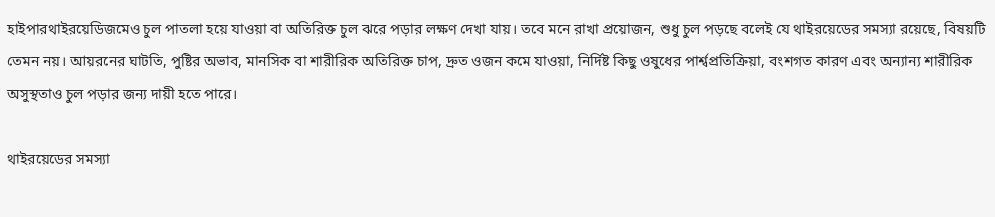হাইপারথাইরয়েডিজমেও চুল পাতলা হয়ে যাওয়া বা অতিরিক্ত চুল ঝরে পড়ার লক্ষণ দেখা যায়। তবে মনে রাখা প্রয়োজন, শুধু চুল পড়ছে বলেই যে থাইরয়েডের সমস্যা রয়েছে, বিষয়টি তেমন নয়। আয়রনের ঘাটতি, পুষ্টির অভাব, মানসিক বা শারীরিক অতিরিক্ত চাপ, দ্রুত ওজন কমে যাওয়া, নির্দিষ্ট কিছু ওষুধের পার্শ্বপ্রতিক্রিয়া, বংশগত কারণ এবং অন্যান্য শারীরিক অসুস্থতাও চুল পড়ার জন্য দায়ী হতে পারে।

থাইরয়েডের সমস্যা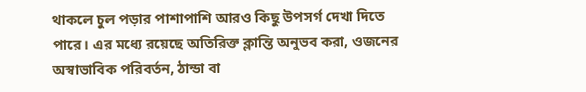থাকলে চুল পড়ার পাশাপাশি আরও কিছু উপসর্গ দেখা দিতে পারে। এর মধ্যে রয়েছে অতিরিক্ত ক্লান্তি অনুভব করা, ওজনের অস্বাভাবিক পরিবর্তন, ঠান্ডা বা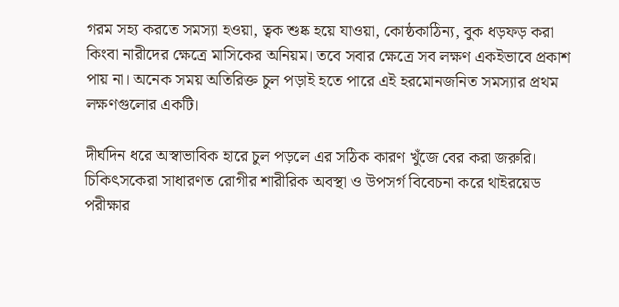গরম সহ্য করতে সমস্যা হওয়া, ত্বক শুষ্ক হয়ে যাওয়া, কোষ্ঠকাঠিন্য, বুক ধড়ফড় করা কিংবা নারীদের ক্ষেত্রে মাসিকের অনিয়ম। তবে সবার ক্ষেত্রে সব লক্ষণ একইভাবে প্রকাশ পায় না। অনেক সময় অতিরিক্ত চুল পড়াই হতে পারে এই হরমোনজনিত সমস্যার প্রথম লক্ষণগুলোর একটি।

দীর্ঘদিন ধরে অস্বাভাবিক হারে চুল পড়লে এর সঠিক কারণ খুঁজে বের করা জরুরি। চিকিৎসকেরা সাধারণত রোগীর শারীরিক অবস্থা ও উপসর্গ বিবেচনা করে থাইরয়েড পরীক্ষার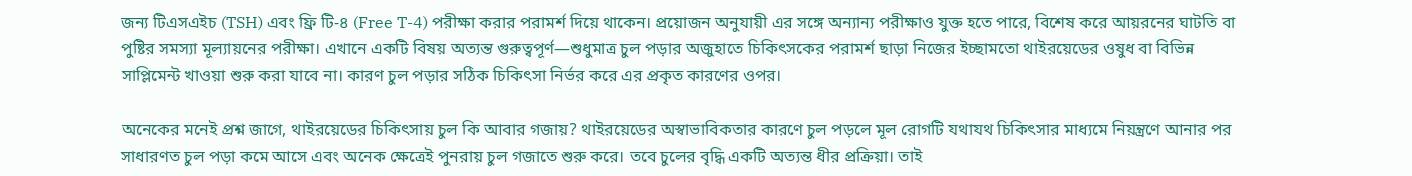জন্য টিএসএইচ (TSH) এবং ফ্রি টি-৪ (Free T-4) পরীক্ষা করার পরামর্শ দিয়ে থাকেন। প্রয়োজন অনুযায়ী এর সঙ্গে অন্যান্য পরীক্ষাও যুক্ত হতে পারে, বিশেষ করে আয়রনের ঘাটতি বা পুষ্টির সমস্যা মূল্যায়নের পরীক্ষা। এখানে একটি বিষয় অত্যন্ত গুরুত্বপূর্ণ—শুধুমাত্র চুল পড়ার অজুহাতে চিকিৎসকের পরামর্শ ছাড়া নিজের ইচ্ছামতো থাইরয়েডের ওষুধ বা বিভিন্ন সাপ্লিমেন্ট খাওয়া শুরু করা যাবে না। কারণ চুল পড়ার সঠিক চিকিৎসা নির্ভর করে এর প্রকৃত কারণের ওপর।

অনেকের মনেই প্রশ্ন জাগে, থাইরয়েডের চিকিৎসায় চুল কি আবার গজায়? থাইরয়েডের অস্বাভাবিকতার কারণে চুল পড়লে মূল রোগটি যথাযথ চিকিৎসার মাধ্যমে নিয়ন্ত্রণে আনার পর সাধারণত চুল পড়া কমে আসে এবং অনেক ক্ষেত্রেই পুনরায় চুল গজাতে শুরু করে। তবে চুলের বৃদ্ধি একটি অত্যন্ত ধীর প্রক্রিয়া। তাই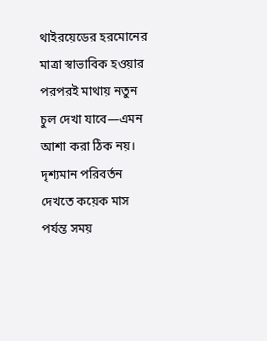থাইরয়েডের হরমোনের মাত্রা স্বাভাবিক হওয়ার পরপরই মাথায় নতুন চুল দেখা যাবে—এমন আশা করা ঠিক নয়। দৃশ্যমান পরিবর্তন দেখতে কয়েক মাস পর্যন্ত সময়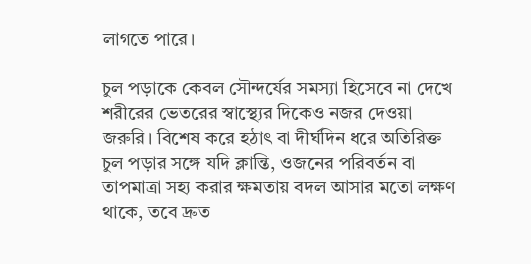লাগতে পারে।

চুল পড়াকে কেবল সৌন্দর্যের সমস্যা হিসেবে না দেখে শরীরের ভেতরের স্বাস্থ্যের দিকেও নজর দেওয়া জরুরি। বিশেষ করে হঠাৎ বা দীর্ঘদিন ধরে অতিরিক্ত চুল পড়ার সঙ্গে যদি ক্লান্তি, ওজনের পরিবর্তন বা তাপমাত্রা সহ্য করার ক্ষমতায় বদল আসার মতো লক্ষণ থাকে, তবে দ্রুত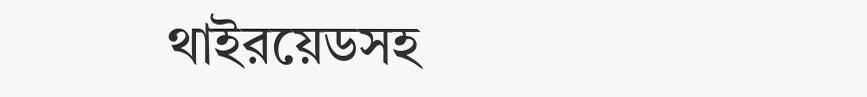থাইরয়েডসহ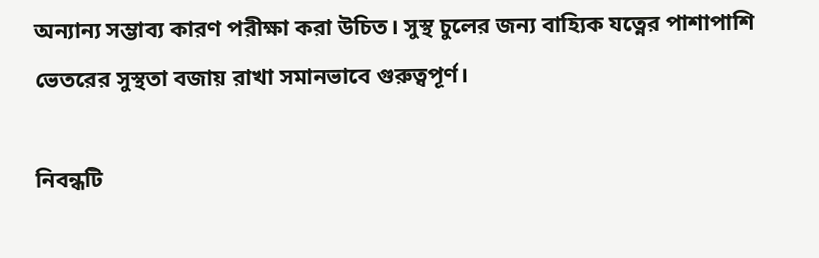অন্যান্য সম্ভাব্য কারণ পরীক্ষা করা উচিত। সুস্থ চুলের জন্য বাহ্যিক যত্নের পাশাপাশি ভেতরের সুস্থতা বজায় রাখা সমানভাবে গুরুত্বপূর্ণ।

নিবন্ধটি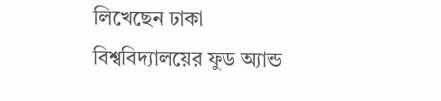লিখেছেন ঢাকা বিশ্ববিদ্যালয়ের ফুড অ্যান্ড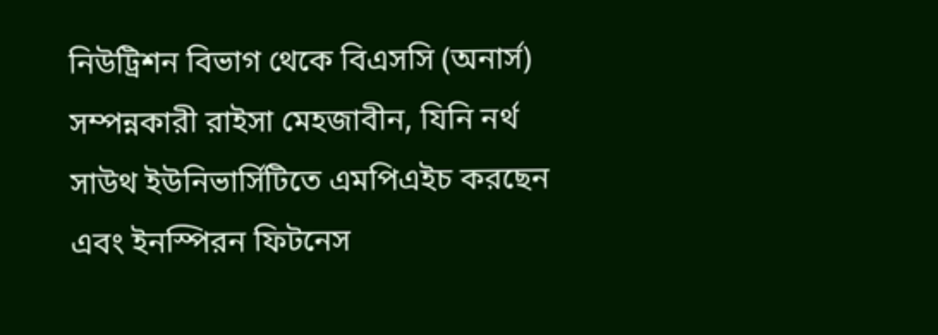নিউট্রিশন বিভাগ থেকে বিএসসি (অনার্স) সম্পন্নকারী রাইসা মেহজাবীন, যিনি নর্থ সাউথ ইউনিভার্সিটিতে এমপিএইচ করছেন এবং ইনস্পিরন ফিটনেস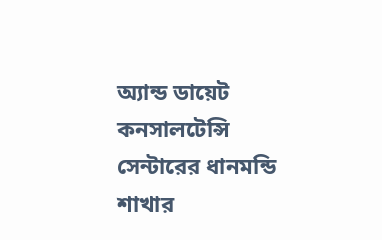অ্যান্ড ডায়েট কনসালটেন্সি সেন্টারের ধানমন্ডি শাখার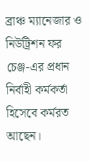ব্রাঞ্চ ম্যানেজার ও নিউট্রিশন ফর চেঞ্জ-এর প্রধান নির্বাহী কর্মকর্তা হিসেবে কর্মরত আছেন।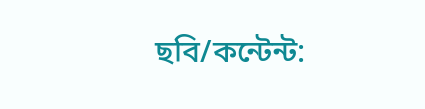ছবি/কন্টেন্ট: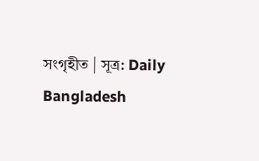সংগৃহীত | সূত্র: Daily Bangladesh